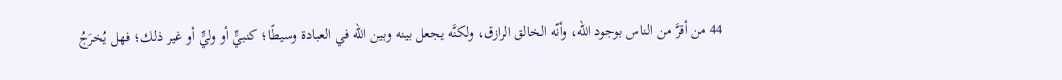44 من أقرَّ من الناس بوجود الله، وأنّه الخالق الرازق، ولكنَّه يجعل بينه وبين الله في العبادة وسيطًا؛ كنبيٍّ أو وليٍّ أو غير ذلك؛ فهل يُخرَجُ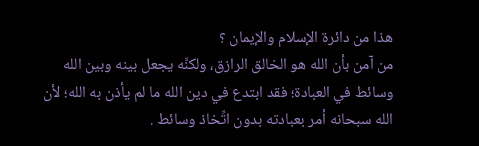هذا من دائرة الإسلام والإيمان ؟
من آمن بأن الله هو الخالق الرازق، ولكنَّه يجعل بينه وبين الله وسائط في العبادة؛ فقد ابتدع في دين الله ما لم يأذن به الله؛ لأن الله سبحانه أمر بعبادته بدون اتِّخاذ وسائط .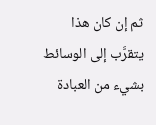ثم إن كان هذا يتقرَّب إلى الوسائط بشيء من العبادة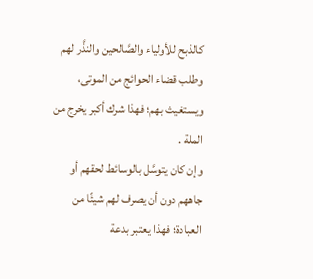كالذبح للأولياء والصَّالحين والنذَّر لهم وطلب قضاء الحوائج من الموتى، ويستغيث بهم؛ فهذا شرك أكبر يخرج من الملة .
وإن كان يتوسَّل بالوسائط لحقهم أو جاههم دون أن يصرف لهم شيئًا من العبادة؛ فهذا يعتبر بدعة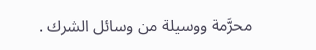محرَّمة ووسيلة من وسائل الشرك .